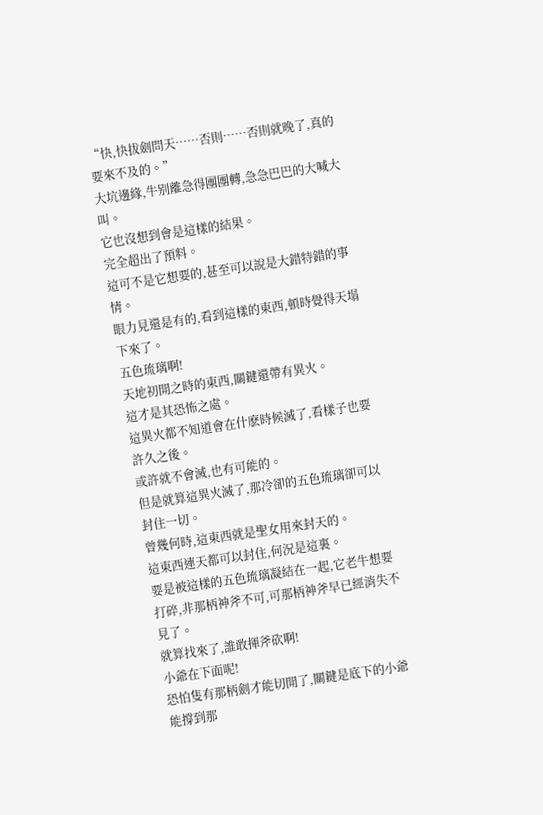“快,快拔劍問天……否則……否則就晚了,真的要來不及的。”
大坑邊緣,牛别離急得團團轉,急急巴巴的大喊大叫。
它也沒想到會是這樣的結果。
完全超出了預料。
這可不是它想要的,甚至可以說是大錯特錯的事情。
眼力見還是有的,看到這樣的東西,頓時覺得天塌下來了。
五色琉璃啊!
天地初開之時的東西,關鍵還帶有異火。
這才是其恐怖之處。
這異火都不知道會在什麽時候滅了,看樣子也要許久之後。
或許就不會滅,也有可能的。
但是就算這異火滅了,那冷卻的五色琉璃卻可以封住一切。
曾幾何時,這東西就是聖女用來封天的。
這東西連天都可以封住,何況是這裏。
要是被這樣的五色琉璃凝結在一起,它老牛想要打碎,非那柄神斧不可,可那柄神斧早已經消失不見了。
就算找來了,誰敢揮斧砍啊!
小爺在下面呢!
恐怕隻有那柄劍才能切開了,關鍵是底下的小爺能撐到那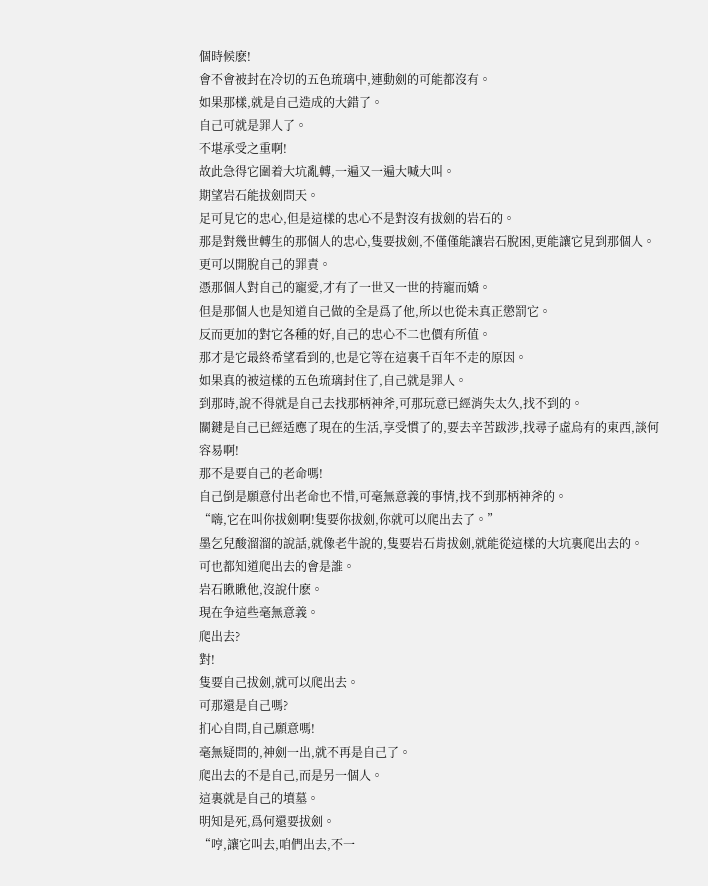個時候麽!
會不會被封在冷切的五色琉璃中,連動劍的可能都沒有。
如果那樣,就是自己造成的大錯了。
自己可就是罪人了。
不堪承受之重啊!
故此急得它圍着大坑亂轉,一遍又一遍大喊大叫。
期望岩石能拔劍問天。
足可見它的忠心,但是這樣的忠心不是對沒有拔劍的岩石的。
那是對幾世轉生的那個人的忠心,隻要拔劍,不僅僅能讓岩石脫困,更能讓它見到那個人。
更可以開脫自己的罪責。
憑那個人對自己的寵愛,才有了一世又一世的持寵而嬌。
但是那個人也是知道自己做的全是爲了他,所以也從未真正懲罰它。
反而更加的對它各種的好,自己的忠心不二也價有所值。
那才是它最終希望看到的,也是它等在這裏千百年不走的原因。
如果真的被這樣的五色琉璃封住了,自己就是罪人。
到那時,說不得就是自己去找那柄神斧,可那玩意已經消失太久,找不到的。
關鍵是自己已經适應了現在的生活,享受慣了的,要去辛苦跋涉,找尋子虛烏有的東西,談何容易啊!
那不是要自己的老命嗎!
自己倒是願意付出老命也不惜,可毫無意義的事情,找不到那柄神斧的。
“嗨,它在叫你拔劍啊!隻要你拔劍,你就可以爬出去了。”
墨乞兒酸溜溜的說話,就像老牛說的,隻要岩石肯拔劍,就能從這樣的大坑裏爬出去的。
可也都知道爬出去的會是誰。
岩石瞅瞅他,沒說什麽。
現在争這些毫無意義。
爬出去?
對!
隻要自己拔劍,就可以爬出去。
可那還是自己嗎?
扪心自問,自己願意嗎!
毫無疑問的,神劍一出,就不再是自己了。
爬出去的不是自己,而是另一個人。
這裏就是自己的墳墓。
明知是死,爲何還要拔劍。
“哼,讓它叫去,咱們出去,不一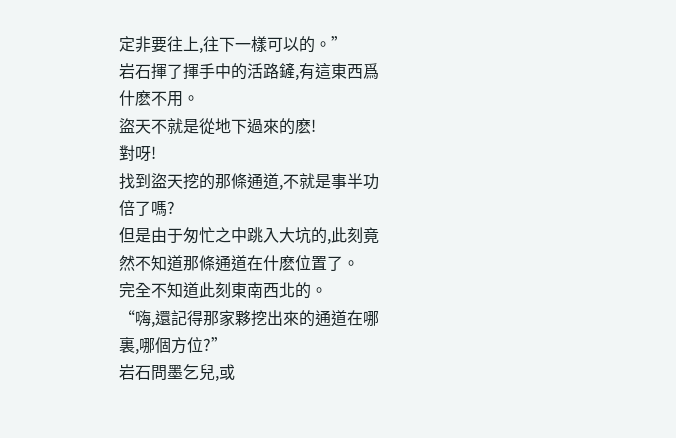定非要往上,往下一樣可以的。”
岩石揮了揮手中的活路鏟,有這東西爲什麽不用。
盜天不就是從地下過來的麽!
對呀!
找到盜天挖的那條通道,不就是事半功倍了嗎?
但是由于匆忙之中跳入大坑的,此刻竟然不知道那條通道在什麽位置了。
完全不知道此刻東南西北的。
“嗨,還記得那家夥挖出來的通道在哪裏,哪個方位?”
岩石問墨乞兒,或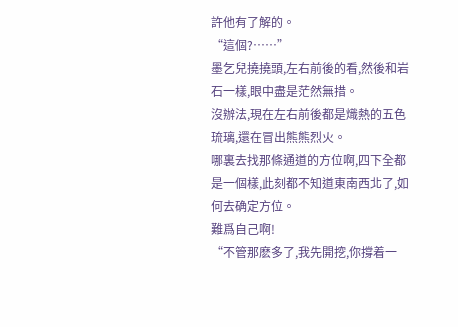許他有了解的。
“這個?……”
墨乞兒撓撓頭,左右前後的看,然後和岩石一樣,眼中盡是茫然無措。
沒辦法,現在左右前後都是熾熱的五色琉璃,還在冒出熊熊烈火。
哪裏去找那條通道的方位啊,四下全都是一個樣,此刻都不知道東南西北了,如何去确定方位。
難爲自己啊!
“不管那麽多了,我先開挖,你撐着一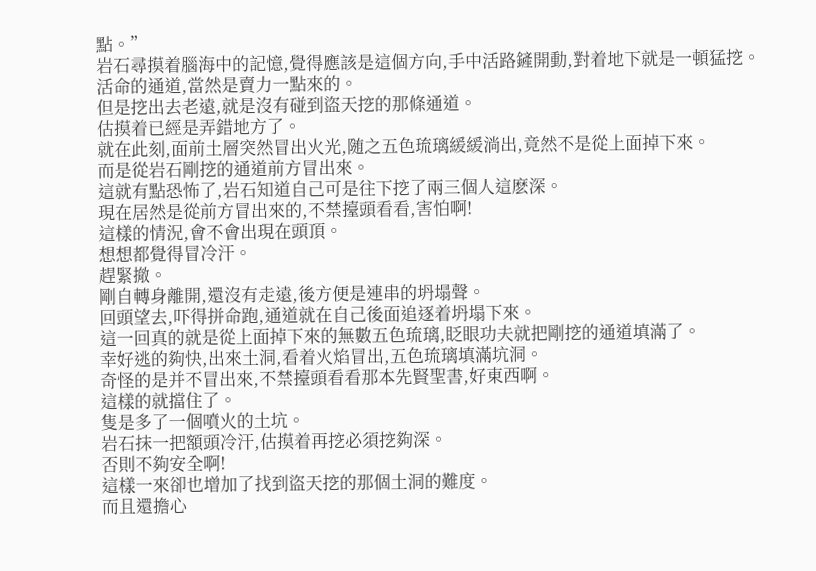點。”
岩石尋摸着腦海中的記憶,覺得應該是這個方向,手中活路鏟開動,對着地下就是一頓猛挖。
活命的通道,當然是賣力一點來的。
但是挖出去老遠,就是沒有碰到盜天挖的那條通道。
估摸着已經是弄錯地方了。
就在此刻,面前土層突然冒出火光,随之五色琉璃緩緩淌出,竟然不是從上面掉下來。
而是從岩石剛挖的通道前方冒出來。
這就有點恐怖了,岩石知道自己可是往下挖了兩三個人這麽深。
現在居然是從前方冒出來的,不禁擡頭看看,害怕啊!
這樣的情況,會不會出現在頭頂。
想想都覺得冒冷汗。
趕緊撤。
剛自轉身離開,還沒有走遠,後方便是連串的坍塌聲。
回頭望去,吓得拼命跑,通道就在自己後面追逐着坍塌下來。
這一回真的就是從上面掉下來的無數五色琉璃,眨眼功夫就把剛挖的通道填滿了。
幸好逃的夠快,出來土洞,看着火焰冒出,五色琉璃填滿坑洞。
奇怪的是并不冒出來,不禁擡頭看看那本先賢聖書,好東西啊。
這樣的就擋住了。
隻是多了一個噴火的土坑。
岩石抹一把額頭冷汗,估摸着再挖必須挖夠深。
否則不夠安全啊!
這樣一來卻也增加了找到盜天挖的那個土洞的難度。
而且還擔心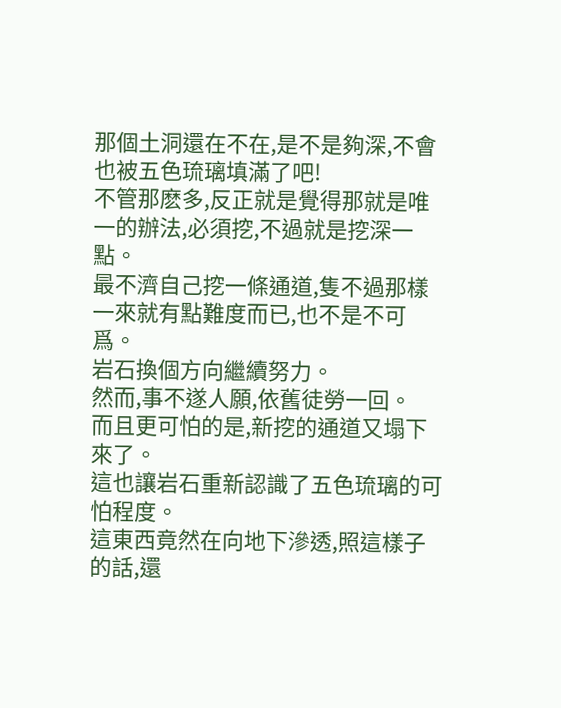那個土洞還在不在,是不是夠深,不會也被五色琉璃填滿了吧!
不管那麽多,反正就是覺得那就是唯一的辦法,必須挖,不過就是挖深一點。
最不濟自己挖一條通道,隻不過那樣一來就有點難度而已,也不是不可爲。
岩石換個方向繼續努力。
然而,事不遂人願,依舊徒勞一回。
而且更可怕的是,新挖的通道又塌下來了。
這也讓岩石重新認識了五色琉璃的可怕程度。
這東西竟然在向地下滲透,照這樣子的話,還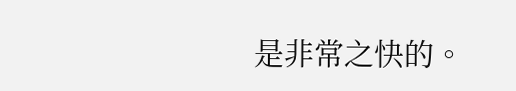是非常之快的。